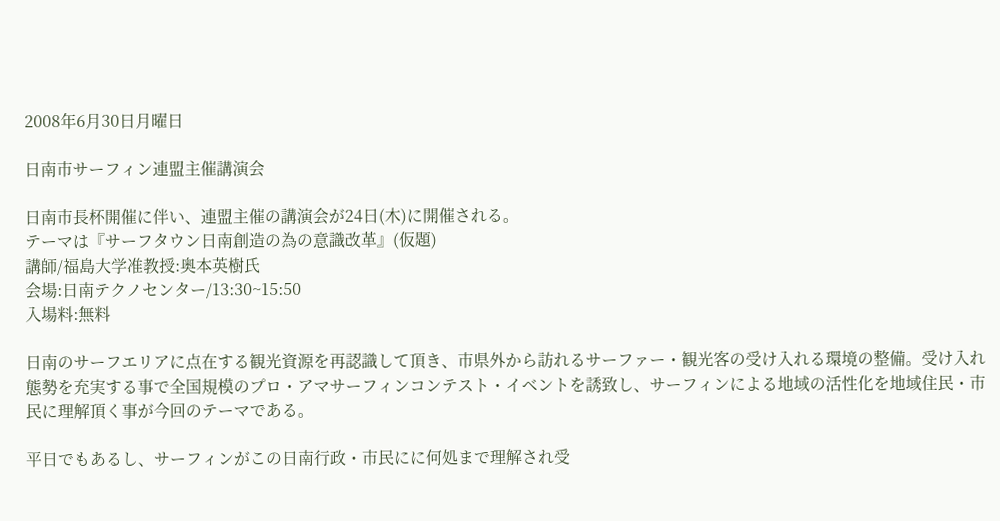2008年6月30日月曜日

日南市サーフィン連盟主催講演会

日南市長杯開催に伴い、連盟主催の講演会が24日(木)に開催される。
テーマは『サーフタウン日南創造の為の意識改革』(仮題)
講師/福島大学准教授:奥本英樹氏
会場:日南テクノセンター/13:30~15:50
入場料:無料

日南のサーフエリアに点在する観光資源を再認識して頂き、市県外から訪れるサーファー・観光客の受け入れる環境の整備。受け入れ態勢を充実する事で全国規模のプロ・アマサーフィンコンテスト・イベントを誘致し、サーフィンによる地域の活性化を地域住民・市民に理解頂く事が今回のテーマである。

平日でもあるし、サーフィンがこの日南行政・市民にに何処まで理解され受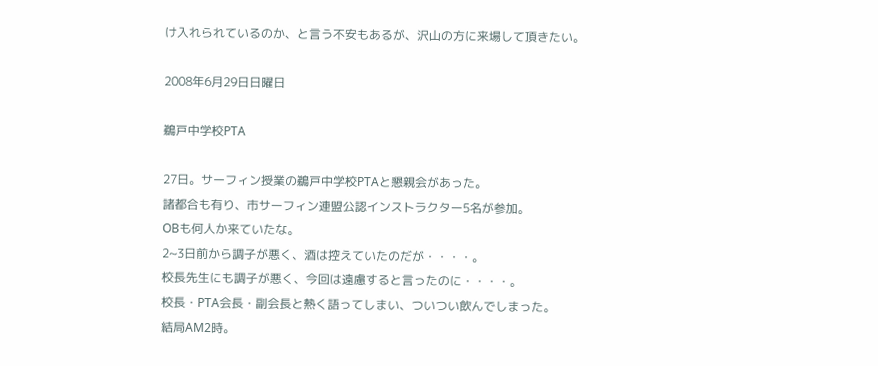け入れられているのか、と言う不安もあるが、沢山の方に来場して頂きたい。

2008年6月29日日曜日

鵜戸中学校PTA

27日。サーフィン授業の鵜戸中学校PTAと懇親会があった。
諸都合も有り、市サーフィン連盟公認インストラクター5名が参加。
OBも何人か来ていたな。
2~3日前から調子が悪く、酒は控えていたのだが・・・・。
校長先生にも調子が悪く、今回は遠慮すると言ったのに・・・・。
校長・PTA会長・副会長と熱く語ってしまい、ついつい飲んでしまった。
結局AM2時。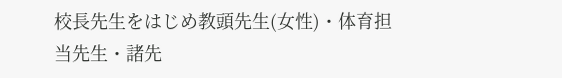校長先生をはじめ教頭先生(女性)・体育担当先生・諸先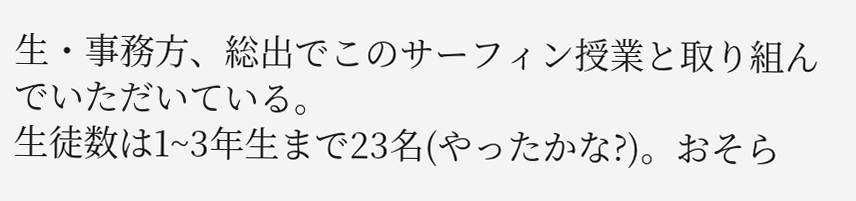生・事務方、総出でこのサーフィン授業と取り組んでいただいている。
生徒数は1~3年生まで23名(やったかな?)。おそら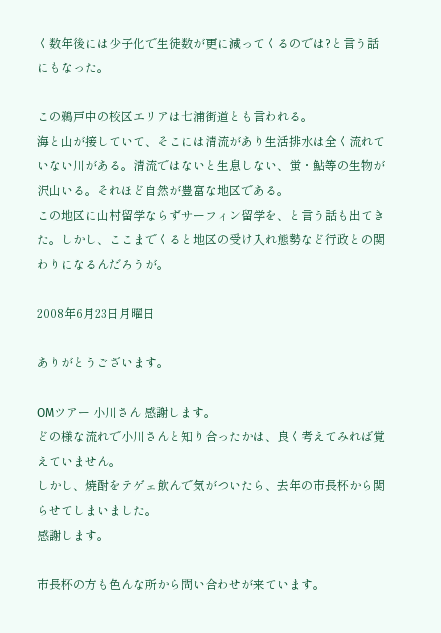く数年後には少子化で生徒数が更に減ってくるのでは?と言う話にもなった。

この鵜戸中の校区エリアは七浦街道とも言われる。
海と山が接していて、そこには清流があり生活排水は全く流れていない川がある。清流ではないと生息しない、蛍・鮎等の生物が沢山いる。それほど自然が豊富な地区である。
この地区に山村留学ならずサーフィン留学を、と言う話も出てきた。しかし、ここまでくると地区の受け入れ態勢など行政との関わりになるんだろうが。

2008年6月23日月曜日

ありがとうございます。

OMツアー 小川さん 感謝します。
どの様な流れで小川さんと知り合ったかは、良く考えてみれば覚えていません。
しかし、焼酎をテゲェ飲んで気がついたら、去年の市長杯から関らせてしまいました。
感謝します。

市長杯の方も色んな所から問い合わせが来ています。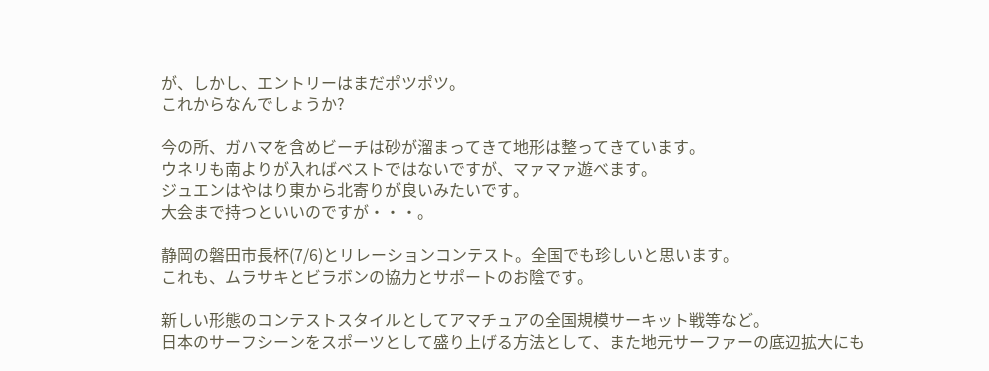が、しかし、エントリーはまだポツポツ。
これからなんでしょうか?

今の所、ガハマを含めビーチは砂が溜まってきて地形は整ってきています。
ウネリも南よりが入ればベストではないですが、マァマァ遊べます。
ジュエンはやはり東から北寄りが良いみたいです。
大会まで持つといいのですが・・・。

静岡の磐田市長杯(7/6)とリレーションコンテスト。全国でも珍しいと思います。
これも、ムラサキとビラボンの協力とサポートのお陰です。

新しい形態のコンテストスタイルとしてアマチュアの全国規模サーキット戦等など。
日本のサーフシーンをスポーツとして盛り上げる方法として、また地元サーファーの底辺拡大にも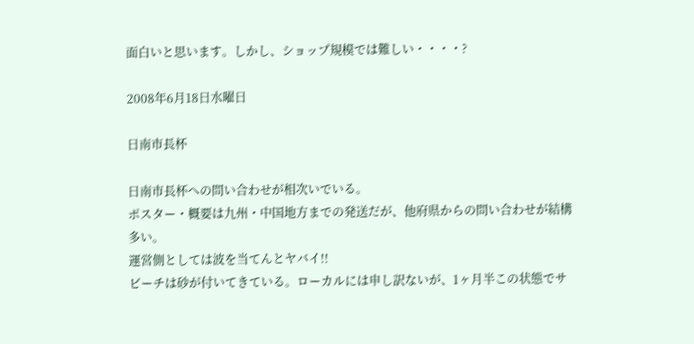面白いと思います。しかし、ショップ規模では難しい・・・・?

2008年6月18日水曜日

日南市長杯

日南市長杯への問い合わせが相次いでいる。
ポスター・概要は九州・中国地方までの発送だが、他府県からの問い合わせが結構多い。
運営側としては波を当てんとヤバイ!!
ビーチは砂が付いてきている。ローカルには申し訳ないが、1ヶ月半この状態でサ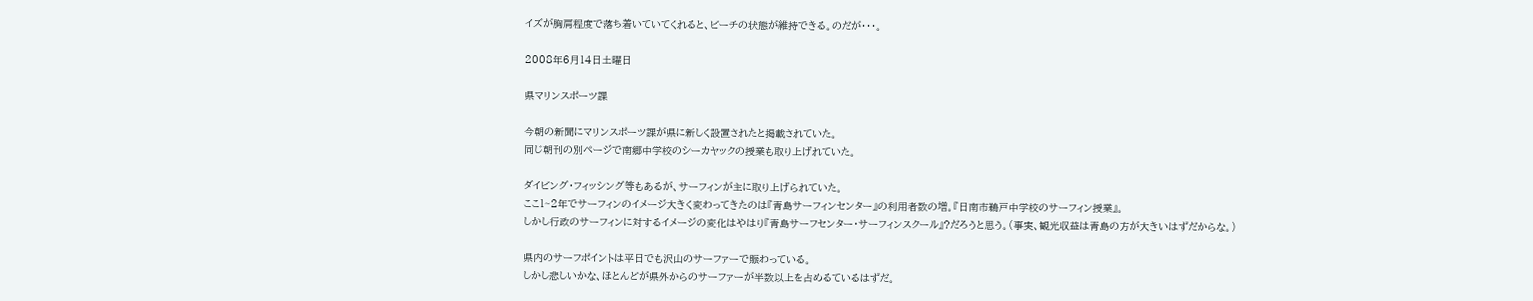イズが胸肩程度で落ち着いていてくれると、ビーチの状態が維持できる。のだが・・・。

2008年6月14日土曜日

県マリンスポーツ課

今朝の新聞にマリンスポーツ課が県に新しく設置されたと掲載されていた。
同じ朝刊の別ページで南郷中学校のシーカヤックの授業も取り上げれていた。

ダイビング・フィッシング等もあるが、サーフィンが主に取り上げられていた。
ここ1~2年でサーフィンのイメージ大きく変わってきたのは『青島サーフィンセンター』の利用者数の増。『日南市鵜戸中学校のサーフィン授業』。
しかし行政のサーフィンに対するイメージの変化はやはり『青島サーフセンター・サーフィンスクール』?だろうと思う。(事実、観光収益は青島の方が大きいはずだからな。)

県内のサーフポイントは平日でも沢山のサーファーで賑わっている。
しかし悲しいかな、ほとんどが県外からのサーファーが半数以上を占めるているはずだ。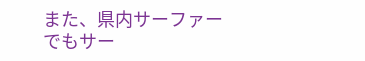また、県内サーファーでもサー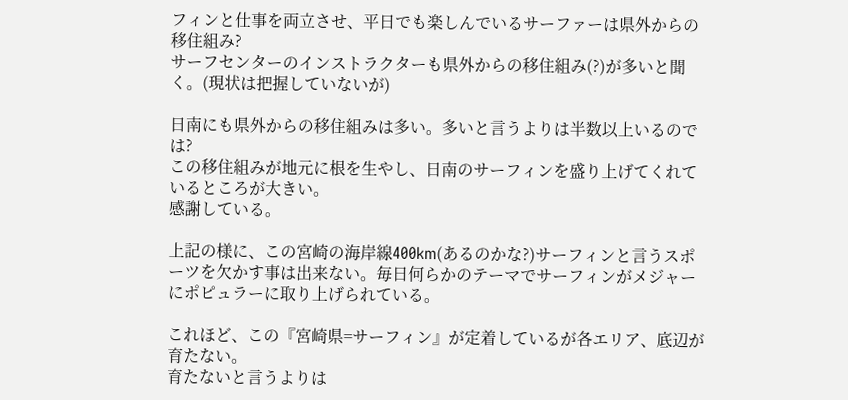フィンと仕事を両立させ、平日でも楽しんでいるサーファーは県外からの移住組み?
サーフセンターのインストラクターも県外からの移住組み(?)が多いと聞く。(現状は把握していないが)

日南にも県外からの移住組みは多い。多いと言うよりは半数以上いるのでは?
この移住組みが地元に根を生やし、日南のサーフィンを盛り上げてくれているところが大きい。
感謝している。

上記の様に、この宮崎の海岸線400km(あるのかな?)サーフィンと言うスポーツを欠かす事は出来ない。毎日何らかのテーマでサーフィンがメジャーにポピュラーに取り上げられている。

これほど、この『宮崎県=サーフィン』が定着しているが各エリア、底辺が育たない。
育たないと言うよりは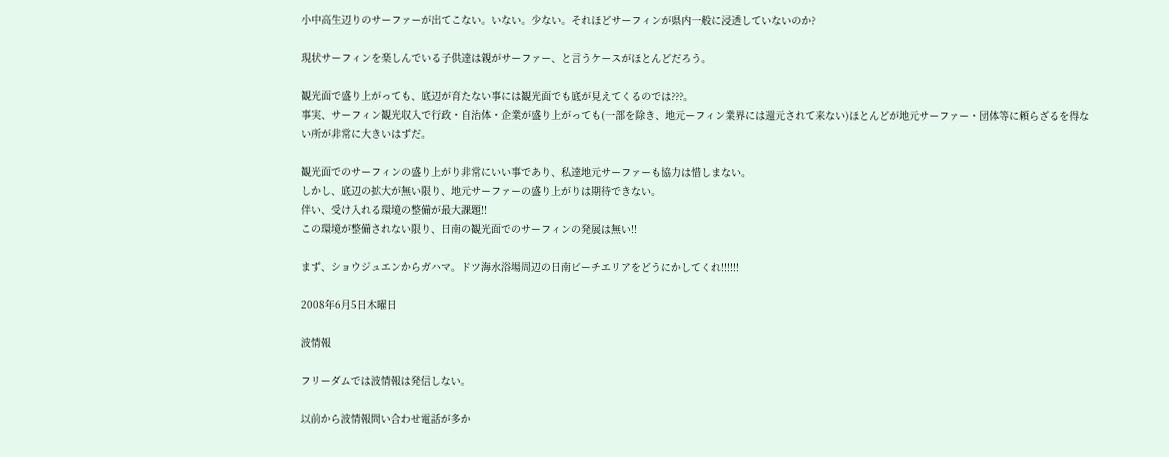小中高生辺りのサーファーが出てこない。いない。少ない。それほどサーフィンが県内一般に浸透していないのか?

現状サーフィンを楽しんでいる子供達は親がサーファー、と言うケースがほとんどだろう。

観光面で盛り上がっても、底辺が育たない事には観光面でも底が見えてくるのでは???。
事実、サーフィン観光収入で行政・自治体・企業が盛り上がっても(一部を除き、地元ーフィン業界には還元されて来ない)ほとんどが地元サーファー・団体等に頼らざるを得ない所が非常に大きいはずだ。

観光面でのサーフィンの盛り上がり非常にいい事であり、私達地元サーファーも協力は惜しまない。
しかし、底辺の拡大が無い限り、地元サーファーの盛り上がりは期待できない。
伴い、受け入れる環境の整備が最大課題!!
この環境が整備されない限り、日南の観光面でのサーフィンの発展は無い!!

まず、ショウジュエンからガハマ。ドツ海水浴場周辺の日南ビーチエリアをどうにかしてくれ!!!!!!

2008年6月5日木曜日

波情報

フリーダムでは波情報は発信しない。

以前から波情報問い合わせ電話が多か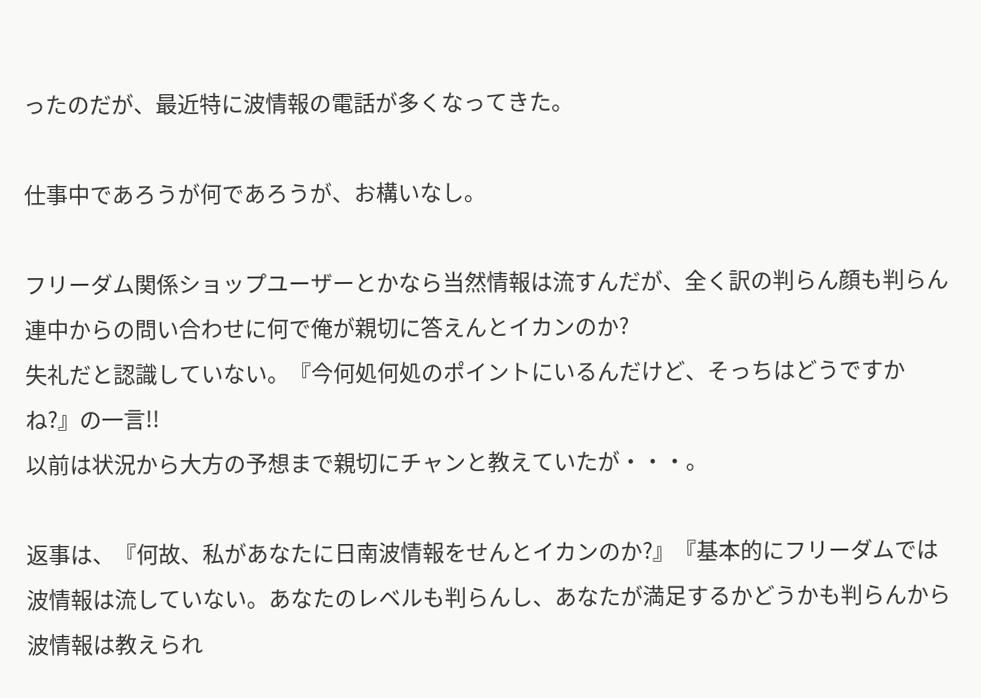ったのだが、最近特に波情報の電話が多くなってきた。

仕事中であろうが何であろうが、お構いなし。

フリーダム関係ショップユーザーとかなら当然情報は流すんだが、全く訳の判らん顔も判らん連中からの問い合わせに何で俺が親切に答えんとイカンのか?
失礼だと認識していない。『今何処何処のポイントにいるんだけど、そっちはどうですかね?』の一言!!
以前は状況から大方の予想まで親切にチャンと教えていたが・・・。

返事は、『何故、私があなたに日南波情報をせんとイカンのか?』『基本的にフリーダムでは波情報は流していない。あなたのレベルも判らんし、あなたが満足するかどうかも判らんから波情報は教えられ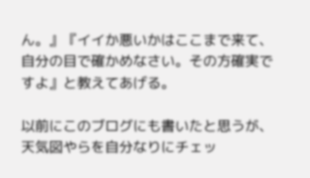ん。』『イイか悪いかはここまで来て、自分の目で確かめなさい。その方確実ですよ』と教えてあげる。

以前にこのブログにも書いたと思うが、天気図やらを自分なりにチェッ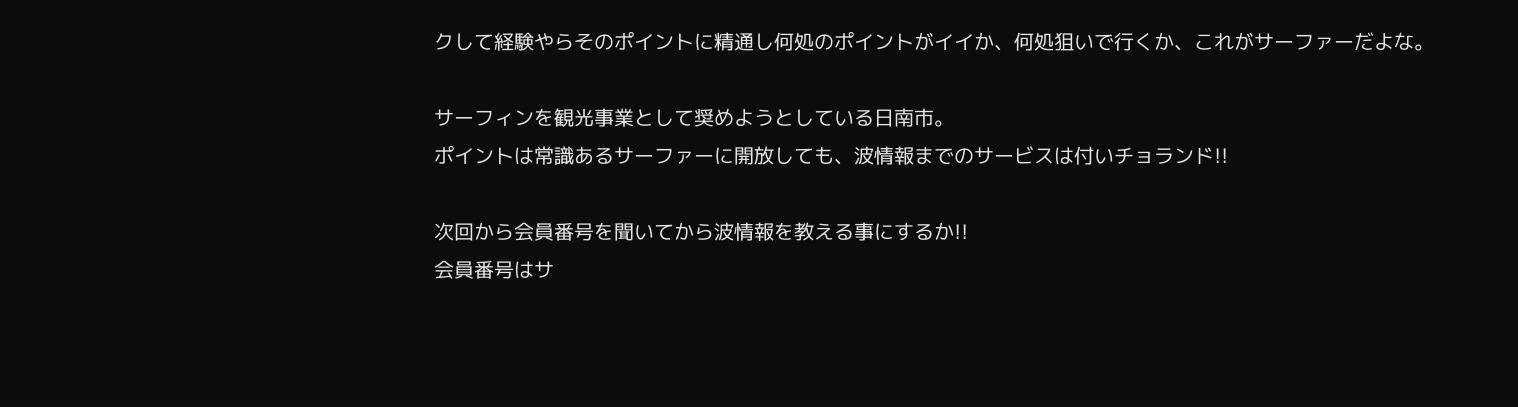クして経験やらそのポイントに精通し何処のポイントがイイか、何処狙いで行くか、これがサーファーだよな。

サーフィンを観光事業として奨めようとしている日南市。
ポイントは常識あるサーファーに開放しても、波情報までのサービスは付いチョランド!!

次回から会員番号を聞いてから波情報を教える事にするか!!
会員番号はサ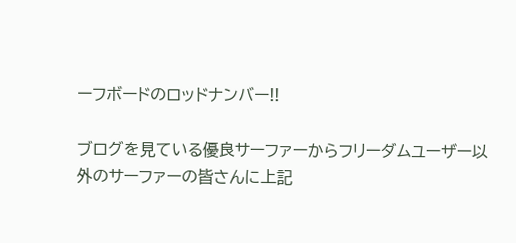ーフボードのロッドナンバー!!

ブログを見ている優良サーファーからフリーダムユーザー以外のサーファーの皆さんに上記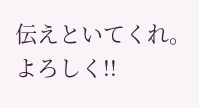伝えといてくれ。
よろしく!!